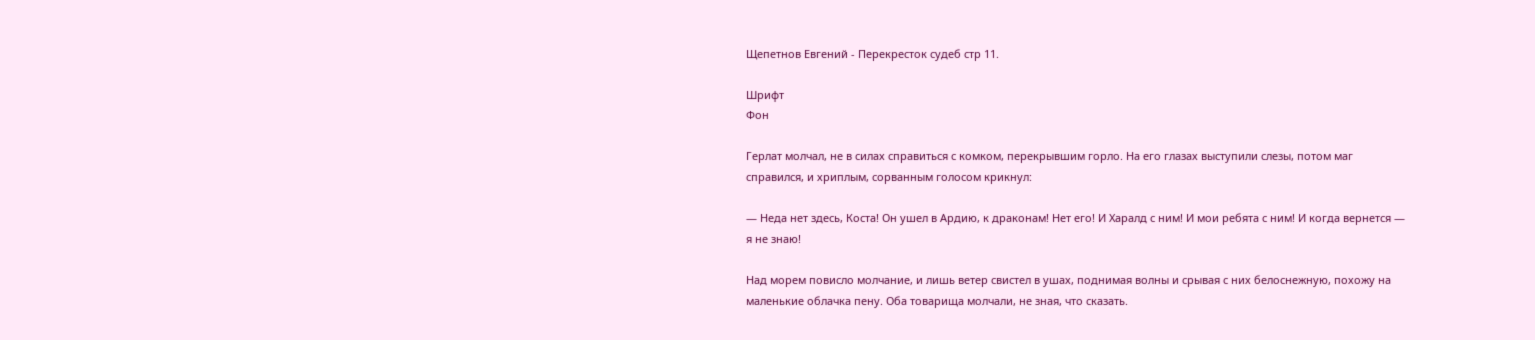Щепетнов Евгений - Перекресток судеб стр 11.

Шрифт
Фон

Герлат молчал, не в силах справиться с комком, перекрывшим горло. На его глазах выступили слезы, потом маг справился, и хриплым, сорванным голосом крикнул:

— Неда нет здесь, Коста! Он ушел в Ардию, к драконам! Нет его! И Харалд с ним! И мои ребята с ним! И когда вернется — я не знаю!

Над морем повисло молчание, и лишь ветер свистел в ушах, поднимая волны и срывая с них белоснежную, похожу на маленькие облачка пену. Оба товарища молчали, не зная, что сказать.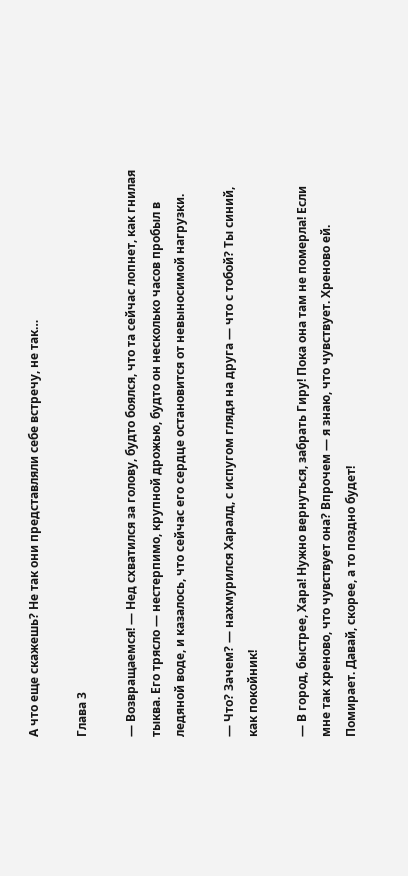А что еще скажешь? Не так они представляли себе встречу, не так…

Глава 3

— Возвращаемся! — Нед схватился за голову, будто боялся, что та сейчас лопнет, как гнилая тыква. Его трясло — нестерпимо, крупной дрожью, будто он несколько часов пробыл в ледяной воде, и казалось, что сейчас его сердце остановится от невыносимой нагрузки.

— Что? Зачем? — нахмурился Харалд, с испугом глядя на друга — что с тобой? Ты синий, как покойник!

— В город, быстрее, Хара! Нужно вернуться, забрать Гиру! Пока она там не померла! Если мне так хреново, что чувствует она? Впрочем — я знаю, что чувствует. Хреново ей. Помирает. Давай, скорее, а то поздно будет!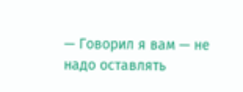— Говорил я вам — не надо оставлять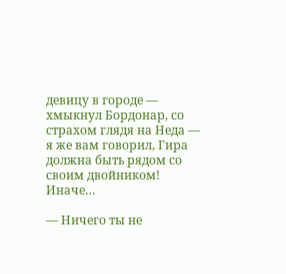девицу в городе — хмыкнул Бордонар, со страхом глядя на Неда — я же вам говорил, Гира должна быть рядом со своим двойником! Иначе…

— Ничего ты не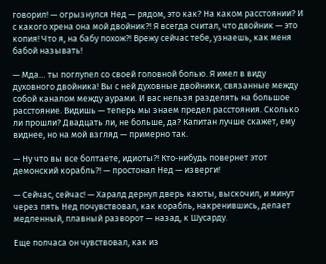говорил! — огрызнулся Нед — рядом, это как? На каком расстоянии? И с какого хрена она мой двойник?! Я всегда считал, что двойник — это копия! Что я, на бабу похож?! Врежу сейчас тебе, узнаешь, как меня бабой называть!

— Мда… ты поглупел со своей головной болью. Я имел в виду духовного двойника! Вы с ней духовные двойники, связанные между собой каналом между аурами. И вас нельзя разделять на большое расстояние. Видишь — теперь мы знаем предел расстояния. Сколько ли прошли? Двадцать ли, не больше, да? Капитан лучше скажет, ему виднее, но на мой взгляд — примерно так.

— Ну что вы все болтаете, идиоты?! Кто‑нибудь повернет этот демонский корабль?! — простонал Нед — изверги!

— Сейчас, сейчас! — Харалд дернул дверь каюты, выскочил, и минут через пять Нед почувствовал, как корабль, накренившись, делает медленный, плавный разворот — назад, к Шусарду.

Еще полчаса он чувствовал, как из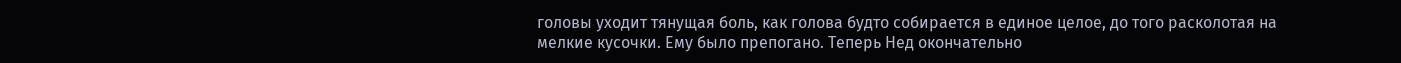головы уходит тянущая боль, как голова будто собирается в единое целое, до того расколотая на мелкие кусочки. Ему было препогано. Теперь Нед окончательно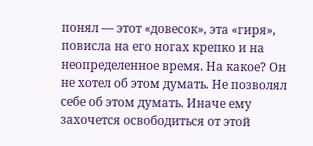понял — этот «довесок», эта «гиря», повисла на его ногах крепко и на неопределенное время. На какое? Он не хотел об этом думать. Не позволял себе об этом думать. Иначе ему захочется освободиться от этой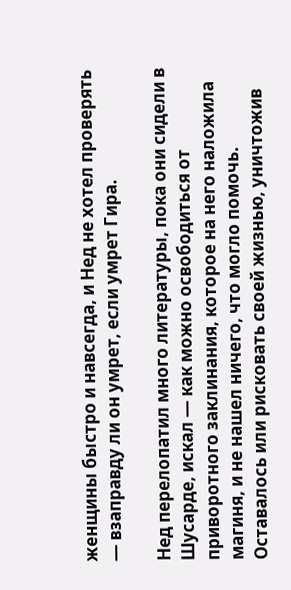женщины быстро и навсегда, и Нед не хотел проверять — взаправду ли он умрет, если умрет Гира.

Нед перелопатил много литературы, пока они сидели в Шусарде, искал — как можно освободиться от приворотного заклинания, которое на него наложила магиня, и не нашел ничего, что могло помочь. Оставалось или рисковать своей жизнью, уничтожив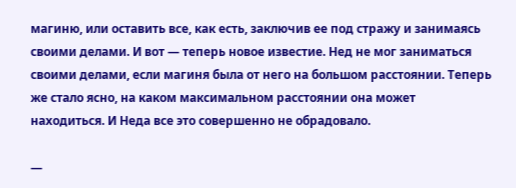магиню, или оставить все, как есть, заключив ее под стражу и занимаясь своими делами. И вот — теперь новое известие. Нед не мог заниматься своими делами, если магиня была от него на большом расстоянии. Теперь же стало ясно, на каком максимальном расстоянии она может находиться. И Неда все это совершенно не обрадовало.

—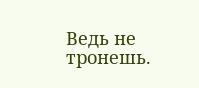Ведь не тронешь.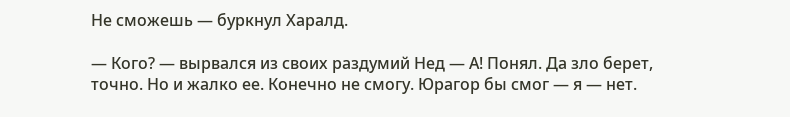Не сможешь — буркнул Харалд.

— Кого? — вырвался из своих раздумий Нед — А! Понял. Да зло берет, точно. Но и жалко ее. Конечно не смогу. Юрагор бы смог — я — нет.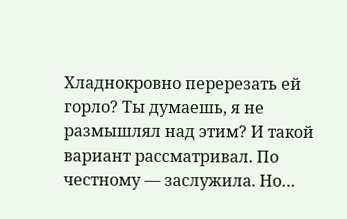Хладнокровно перерезать ей горло? Ты думаешь, я не размышлял над этим? И такой вариант рассматривал. По честному — заслужила. Но…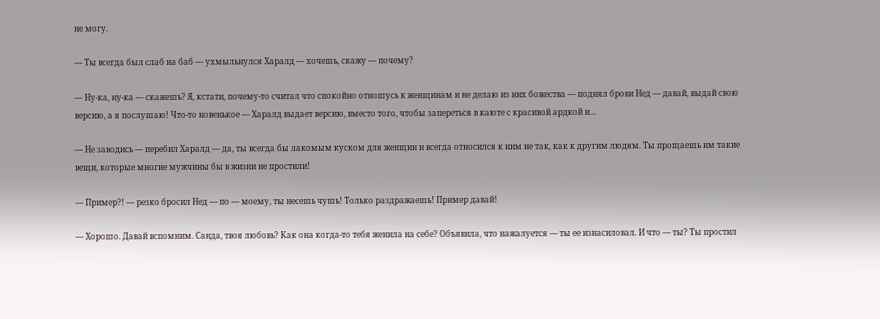не могу.

— Ты всегда был слаб на баб — ухмыльнулся Харалд — хочешь, скажу — почему?

— Ну‑ка, ну‑ка — скажешь? Я, кстати, почему‑то считал что спокойно отношусь к женщинам и не делаю из них божества — поднял брови Нед — давай, выдай свою версию, а я послушаю! Что‑то новенькое — Харалд выдает версию, вместо того, чтобы запереться в каюте с красивой ардкой и…

— Не заводись — перебил Харалд — да, ты всегда бы лакомым куском для женщин и всегда относился к ним не так, как к другим людям. Ты прощаешь им такие вещи, которые многие мужчины бы в жизни не простили!

— Пример?! — резко бросил Нед — по — моему, ты несешь чушь! Только раздражаешь! Пример давай!

— Хорошо. Давай вспомним. Санда, твоя любовь? Как она когда‑то тебя женила на себе? Объявила, что нажалуется — ты ее изнасиловал. И что — ты? Ты простил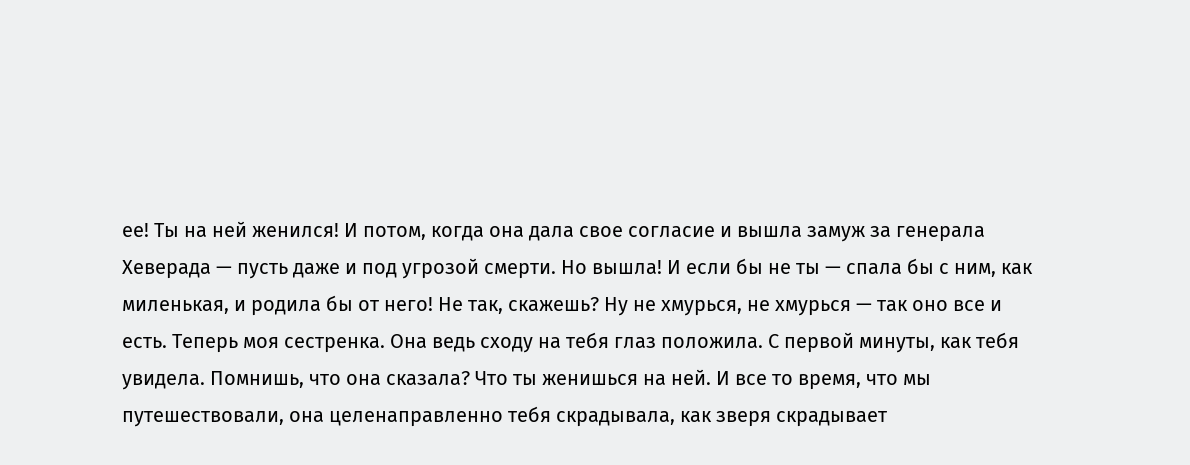ее! Ты на ней женился! И потом, когда она дала свое согласие и вышла замуж за генерала Хеверада — пусть даже и под угрозой смерти. Но вышла! И если бы не ты — спала бы с ним, как миленькая, и родила бы от него! Не так, скажешь? Ну не хмурься, не хмурься — так оно все и есть. Теперь моя сестренка. Она ведь сходу на тебя глаз положила. С первой минуты, как тебя увидела. Помнишь, что она сказала? Что ты женишься на ней. И все то время, что мы путешествовали, она целенаправленно тебя скрадывала, как зверя скрадывает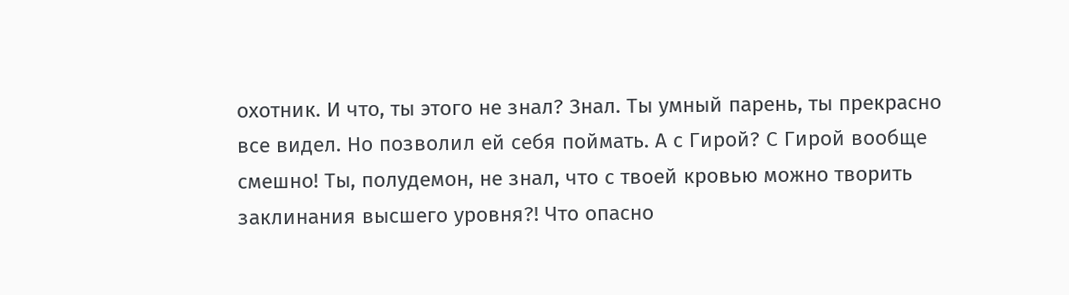охотник. И что, ты этого не знал? Знал. Ты умный парень, ты прекрасно все видел. Но позволил ей себя поймать. А с Гирой? С Гирой вообще смешно! Ты, полудемон, не знал, что с твоей кровью можно творить заклинания высшего уровня?! Что опасно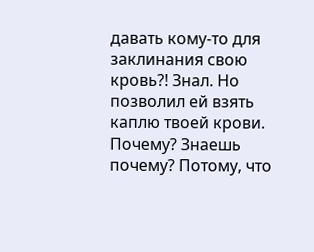давать кому‑то для заклинания свою кровь?! Знал. Но позволил ей взять каплю твоей крови. Почему? Знаешь почему? Потому, что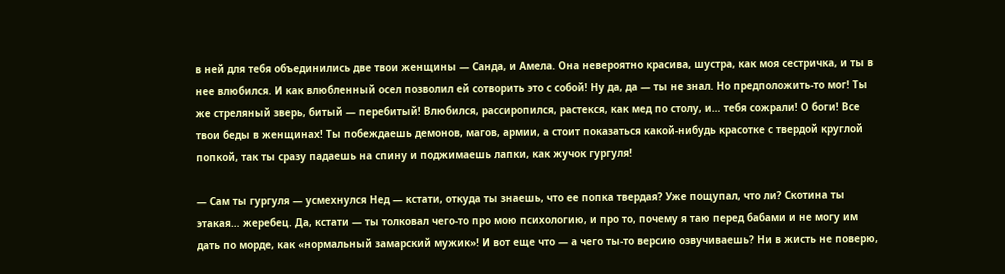в ней для тебя объединились две твои женщины — Санда, и Амела. Она невероятно красива, шустра, как моя сестричка, и ты в нее влюбился. И как влюбленный осел позволил ей сотворить это с собой! Ну да, да — ты не знал. Но предположить‑то мог! Ты же стреляный зверь, битый — перебитый! Влюбился, рассиропился, растекся, как мед по столу, и… тебя сожрали! О боги! Все твои беды в женщинах! Ты побеждаешь демонов, магов, армии, а стоит показаться какой‑нибудь красотке с твердой круглой попкой, так ты сразу падаешь на спину и поджимаешь лапки, как жучок гургуля!

— Сам ты гургуля — усмехнулся Нед — кстати, откуда ты знаешь, что ее попка твердая? Уже пощупал, что ли? Скотина ты этакая… жеребец. Да, кстати — ты толковал чего‑то про мою психологию, и про то, почему я таю перед бабами и не могу им дать по морде, как «нормальный замарский мужик»! И вот еще что — а чего ты‑то версию озвучиваешь? Ни в жисть не поверю,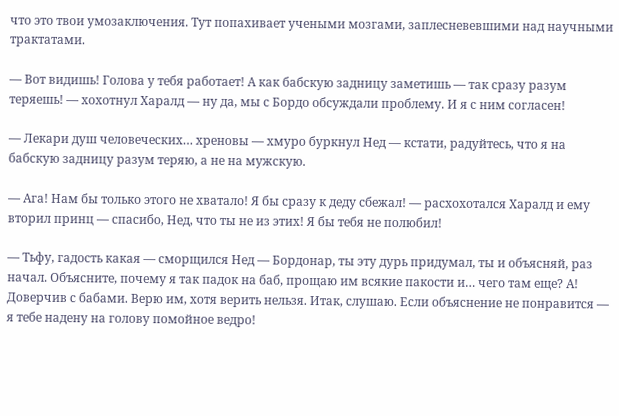что это твои умозаключения. Тут попахивает учеными мозгами, заплесневевшими над научными трактатами.

— Вот видишь! Голова у тебя работает! А как бабскую задницу заметишь — так сразу разум теряешь! — хохотнул Харалд — ну да, мы с Бордо обсуждали проблему. И я с ним согласен!

— Лекари душ человеческих… хреновы — хмуро буркнул Нед — кстати, радуйтесь, что я на бабскую задницу разум теряю, а не на мужскую.

— Ага! Нам бы только этого не хватало! Я бы сразу к деду сбежал! — расхохотался Харалд и ему вторил принц — спасибо, Нед, что ты не из этих! Я бы тебя не полюбил!

— Тьфу, гадость какая — сморщился Нед — Бордонар, ты эту дурь придумал, ты и объясняй, раз начал. Объясните, почему я так падок на баб, прощаю им всякие пакости и… чего там еще? А! Доверчив с бабами. Верю им, хотя верить нельзя. Итак, слушаю. Если объяснение не понравится — я тебе надену на голову помойное ведро!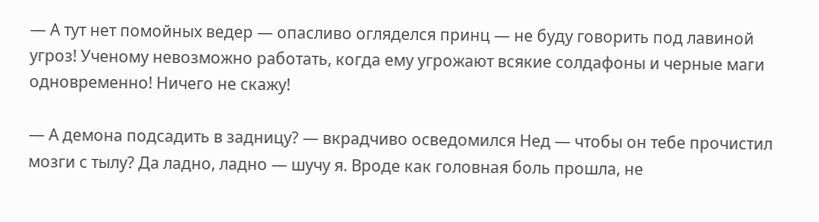— А тут нет помойных ведер — опасливо огляделся принц — не буду говорить под лавиной угроз! Ученому невозможно работать, когда ему угрожают всякие солдафоны и черные маги одновременно! Ничего не скажу!

— А демона подсадить в задницу? — вкрадчиво осведомился Нед — чтобы он тебе прочистил мозги с тылу? Да ладно, ладно — шучу я. Вроде как головная боль прошла, не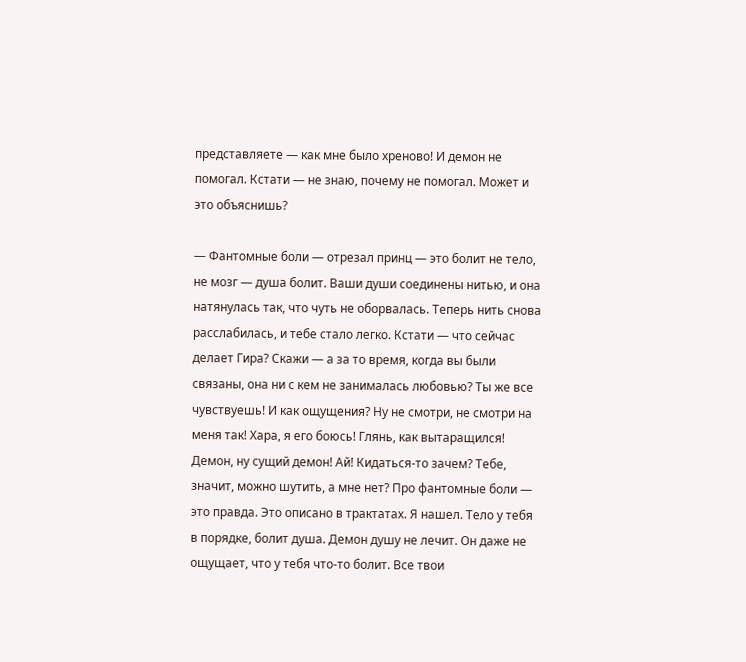представляете — как мне было хреново! И демон не помогал. Кстати — не знаю, почему не помогал. Может и это объяснишь?

— Фантомные боли — отрезал принц — это болит не тело, не мозг — душа болит. Ваши души соединены нитью, и она натянулась так, что чуть не оборвалась. Теперь нить снова расслабилась, и тебе стало легко. Кстати — что сейчас делает Гира? Скажи — а за то время, когда вы были связаны, она ни с кем не занималась любовью? Ты же все чувствуешь! И как ощущения? Ну не смотри, не смотри на меня так! Хара, я его боюсь! Глянь, как вытаращился! Демон, ну сущий демон! Ай! Кидаться‑то зачем? Тебе, значит, можно шутить, а мне нет? Про фантомные боли — это правда. Это описано в трактатах. Я нашел. Тело у тебя в порядке, болит душа. Демон душу не лечит. Он даже не ощущает, что у тебя что‑то болит. Все твои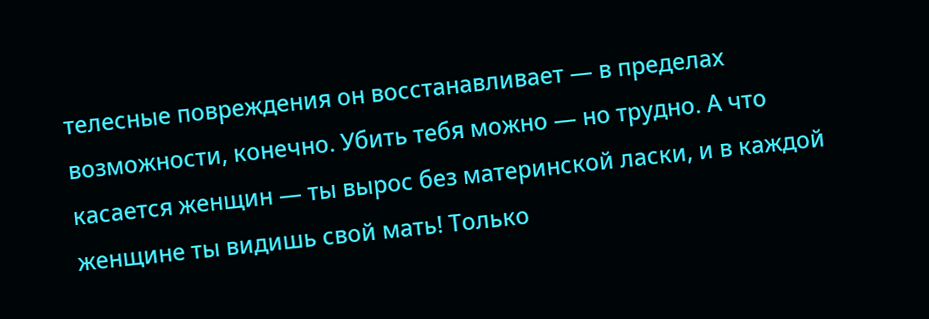телесные повреждения он восстанавливает — в пределах возможности, конечно. Убить тебя можно — но трудно. А что касается женщин — ты вырос без материнской ласки, и в каждой женщине ты видишь свой мать! Только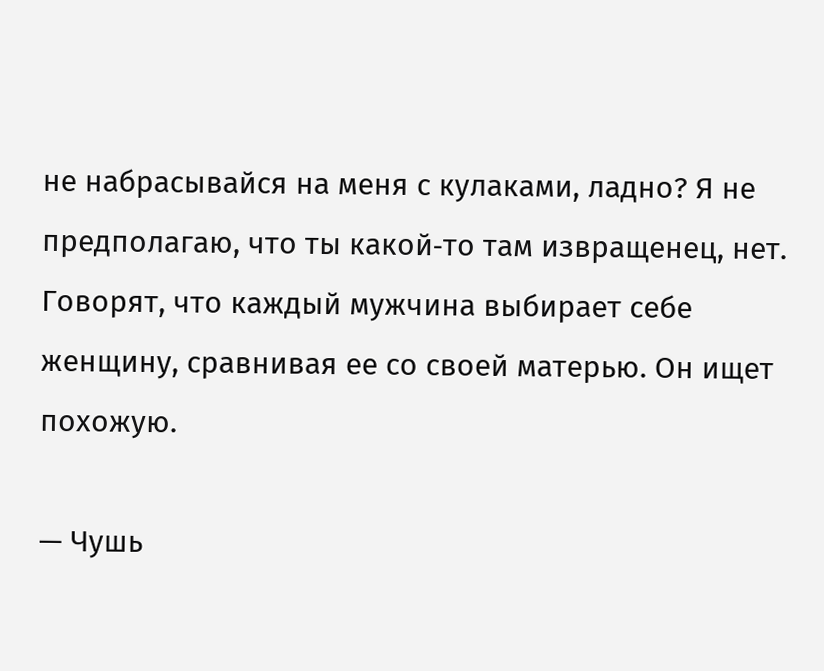не набрасывайся на меня с кулаками, ладно? Я не предполагаю, что ты какой‑то там извращенец, нет. Говорят, что каждый мужчина выбирает себе женщину, сравнивая ее со своей матерью. Он ищет похожую.

— Чушь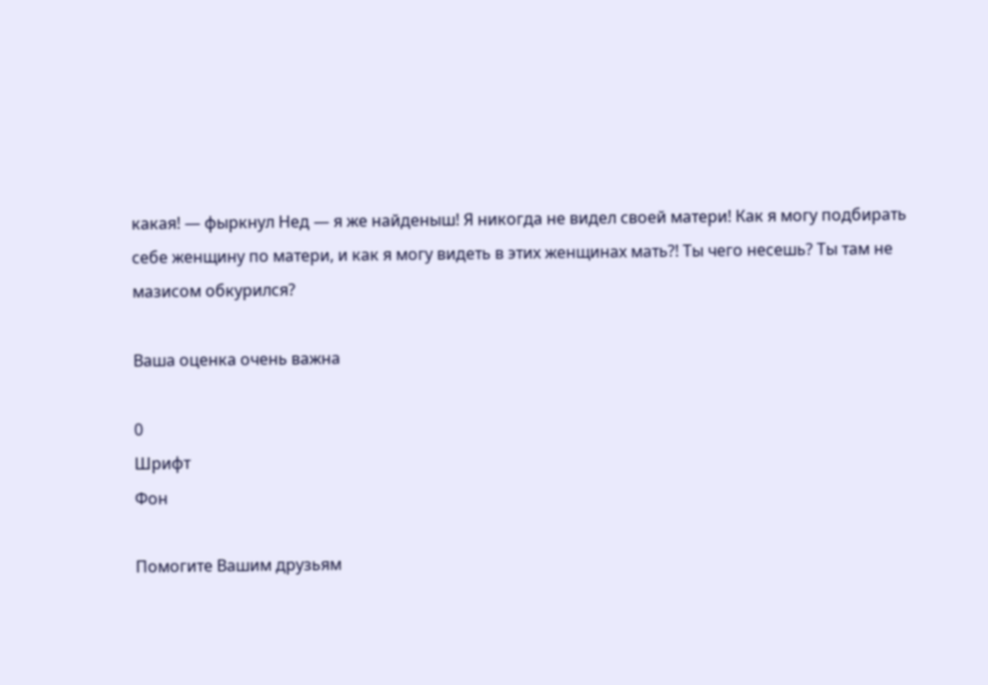какая! — фыркнул Нед — я же найденыш! Я никогда не видел своей матери! Как я могу подбирать себе женщину по матери, и как я могу видеть в этих женщинах мать?! Ты чего несешь? Ты там не мазисом обкурился?

Ваша оценка очень важна

0
Шрифт
Фон

Помогите Вашим друзьям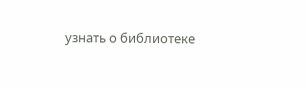узнать о библиотеке